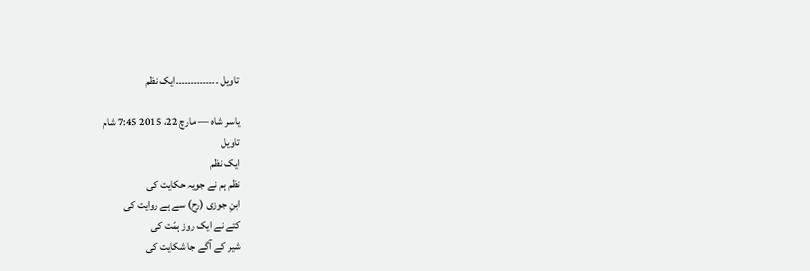تاویل ۔۔۔۔۔۔۔۔۔۔۔۔۔۔ایک نظم

یاسر شاہ — مارچ 22، 2015 7:45 شام
تاویل
ایک نظم
نظم ہم نے جویہ حکایت کی
ابنِ جوزی (رح) سے ہے روایت کی
کتے نے ایک روز ہمّت کی
شیر کے آگے جا شکایت کی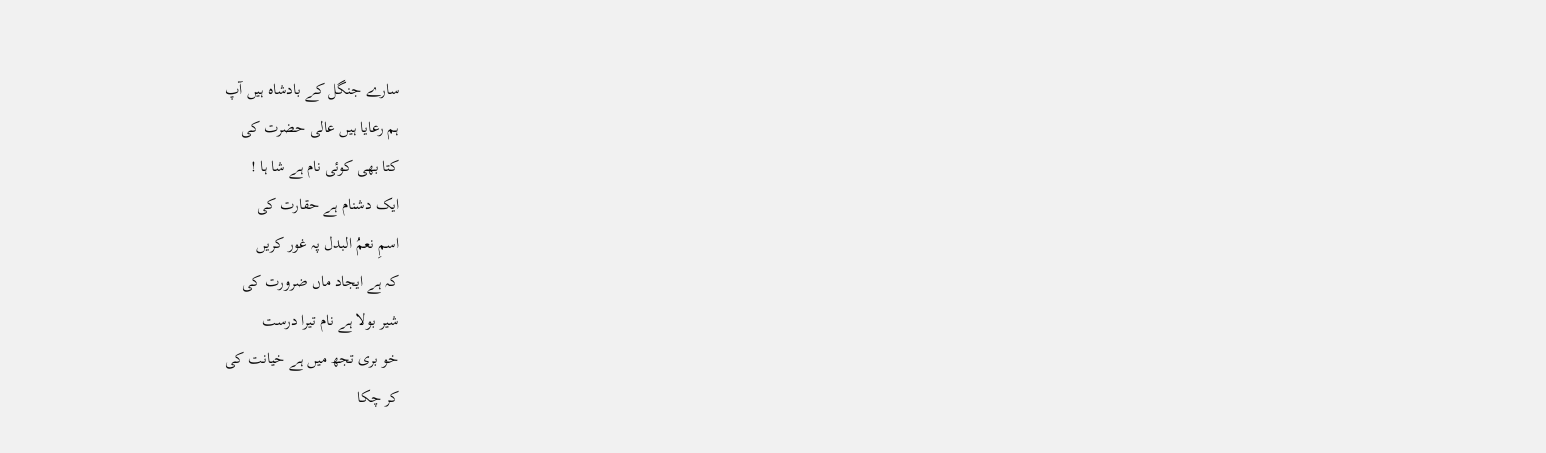سارے جنگل کے بادشاہ ہیں آپ
ہم رعایا ہیں عالی حضرت کی
کتا بھی کوئی نام ہے شا ہا !
ایک دشنام ہے حقارت کی
اسمِ نعمُ البدل پہ غور کریں
کہ ہے ایجاد ماں ضرورت کی
شیر بولا ہے نام تیرا درست
خو بری تجھ میں ہے خیانت کی
کر چکا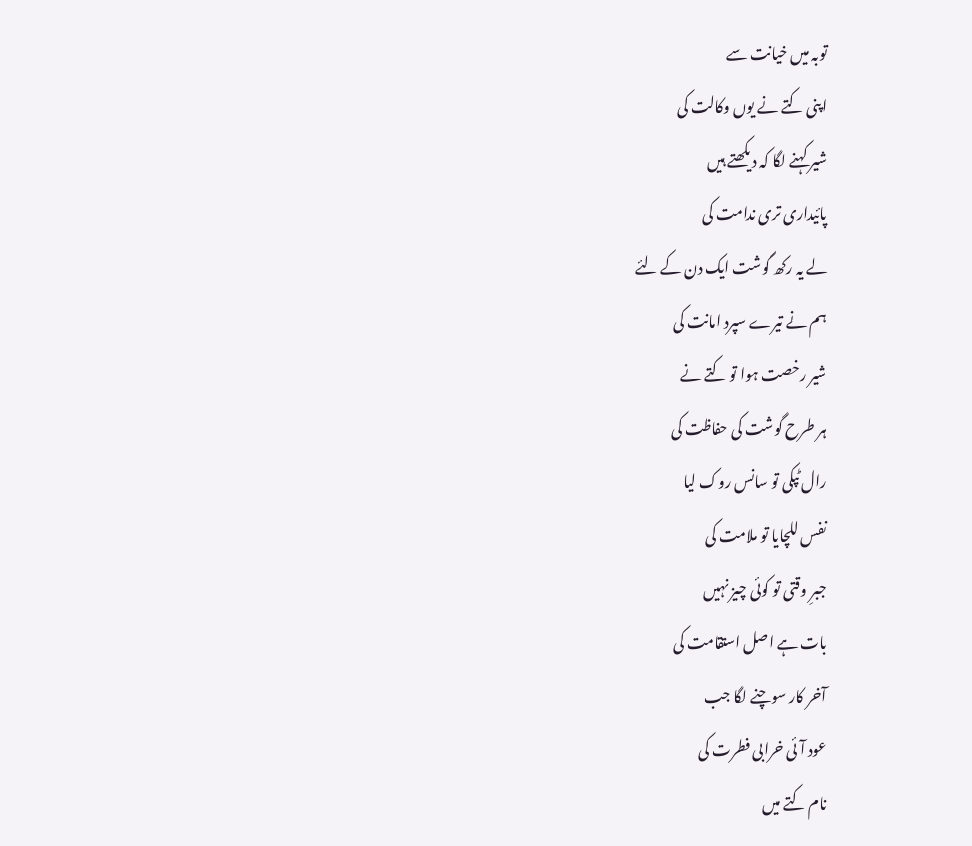توبہ میں خیانت سے
اپنی کتے نے یوں وکالت کی
شیر کہنے لگا کہ دیکھتے ہیں
پائیداری تری ندامت کی
لے یہ رکھ گوشت ایک دن کے لئے
ہم نے تیرے سپرد امانت کی
شیر رخصت ہوا تو کتے نے
ہر طرح گوشت کی حفاظت کی
رال ٹپکی تو سانس روک لیا
نفس للچایا تو ملامت کی
جبرِ وقتی تو کوئی چیز نہیں
بات ہے اصل استقامت کی
آخر کار سوچنے لگا جب
عود آئی خرابی فطرت کی
نام کتے میں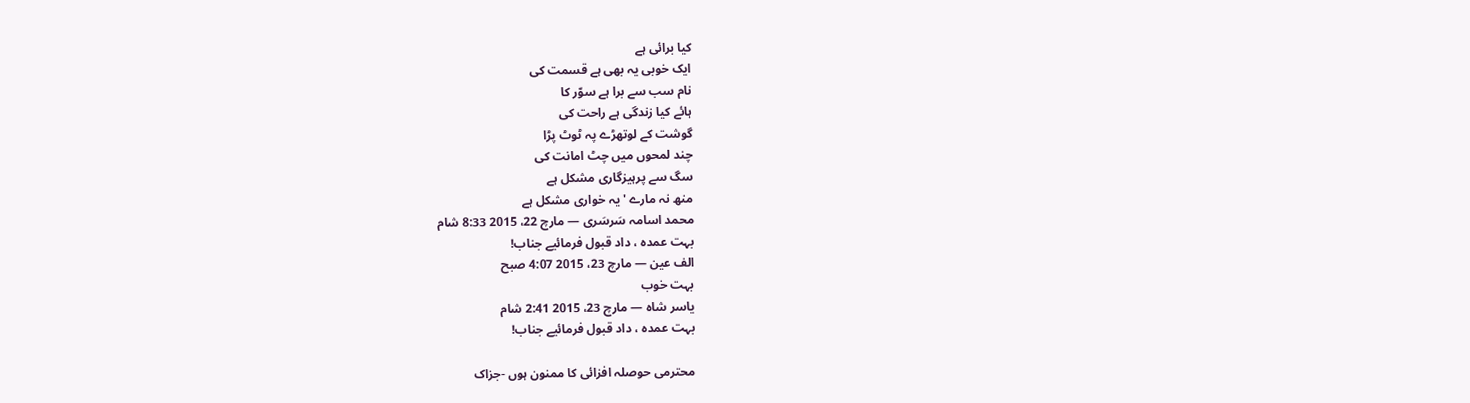کیا برائی ہے
ایک خوبی یہ بھی ہے قسمت کی
نام سب سے برا ہے سوّر کا
ہائے کیا زندگی ہے راحت کی
گوشت کے لوتھڑے پہ ٹوٹ پڑا
چند لمحوں میں چٹ امانت کی
سگ سے پرہیزگاری مشکل ہے
منھ نہ مارے 'یہ خواری مشکل ہے
محمد اسامہ سَرسَری — مارچ 22، 2015 8:33 شام
بہت عمدہ ، داد قبول فرمائیے جناب!
الف عین — مارچ 23، 2015 4:07 صبح
بہت خوب
یاسر شاہ — مارچ 23، 2015 2:41 شام
بہت عمدہ ، داد قبول فرمائیے جناب!

محترمی حوصلہ افزائی کا ممنون ہوں -جزاک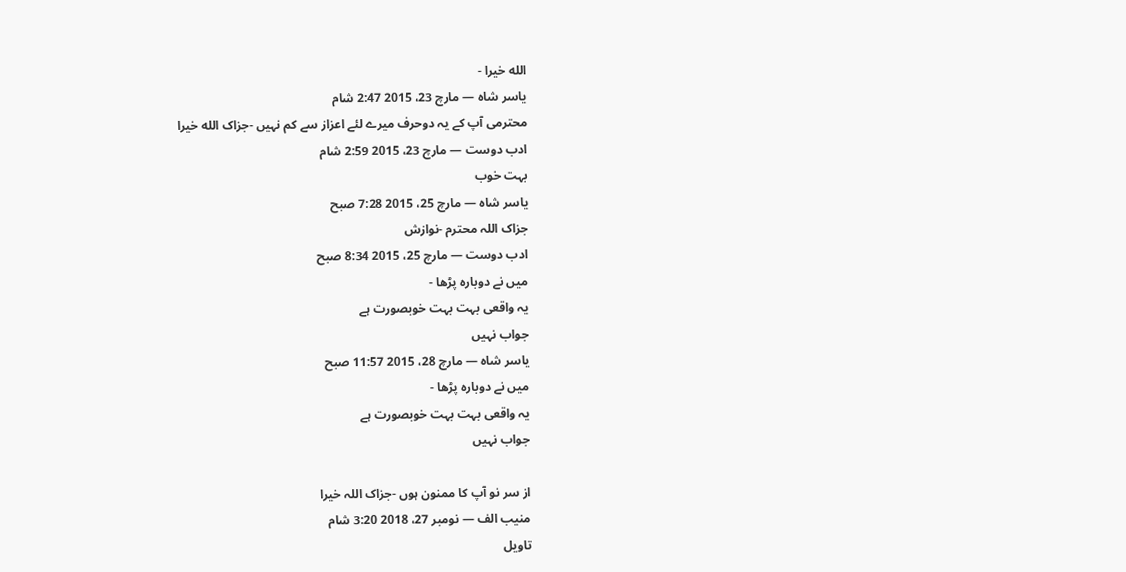الله خیرا -
یاسر شاہ — مارچ 23، 2015 2:47 شام
محترمی آپ کے یہ دوحرف میرے لئے اعزاز سے کم نہیں -جزاک الله خیرا
ادب دوست — مارچ 23، 2015 2:59 شام
بہت خوب
یاسر شاہ — مارچ 25، 2015 7:28 صبح
جزاک اللہ محترم -نوازش
ادب دوست — مارچ 25، 2015 8:34 صبح
میں نے دوبارہ پڑھا -
یہ واقعی بہت بہت خوبصورت ہے
جواب نہیں
یاسر شاہ — مارچ 28، 2015 11:57 صبح
میں نے دوبارہ پڑھا -
یہ واقعی بہت بہت خوبصورت ہے
جواب نہیں

از سر نو آپ کا ممنون ہوں -جزاک اللہ خیرا
منیب الف — نومبر 27، 2018 3:20 شام
تاویل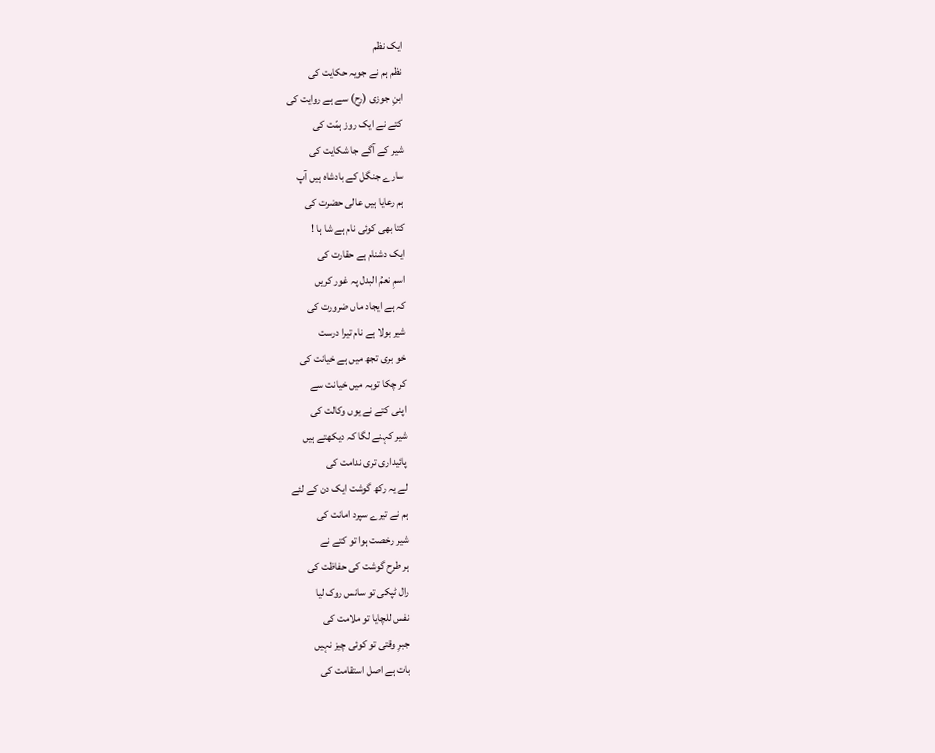ایک نظم
نظم ہم نے جویہ حکایت کی
ابنِ جوزی (رح) سے ہے روایت کی
کتے نے ایک روز ہمّت کی
شیر کے آگے جا شکایت کی
سارے جنگل کے بادشاہ ہیں آپ
ہم رعایا ہیں عالی حضرت کی
کتا بھی کوئی نام ہے شا ہا !
ایک دشنام ہے حقارت کی
اسمِ نعمُ البدل پہ غور کریں
کہ ہے ایجاد ماں ضرورت کی
شیر بولا ہے نام تیرا درست
خو بری تجھ میں ہے خیانت کی
کر چکا توبہ میں خیانت سے
اپنی کتے نے یوں وکالت کی
شیر کہنے لگا کہ دیکھتے ہیں
پائیداری تری ندامت کی
لے یہ رکھ گوشت ایک دن کے لئے
ہم نے تیرے سپرد امانت کی
شیر رخصت ہوا تو کتے نے
ہر طرح گوشت کی حفاظت کی
رال ٹپکی تو سانس روک لیا
نفس للچایا تو ملامت کی
جبرِ وقتی تو کوئی چیز نہیں
بات ہے اصل استقامت کی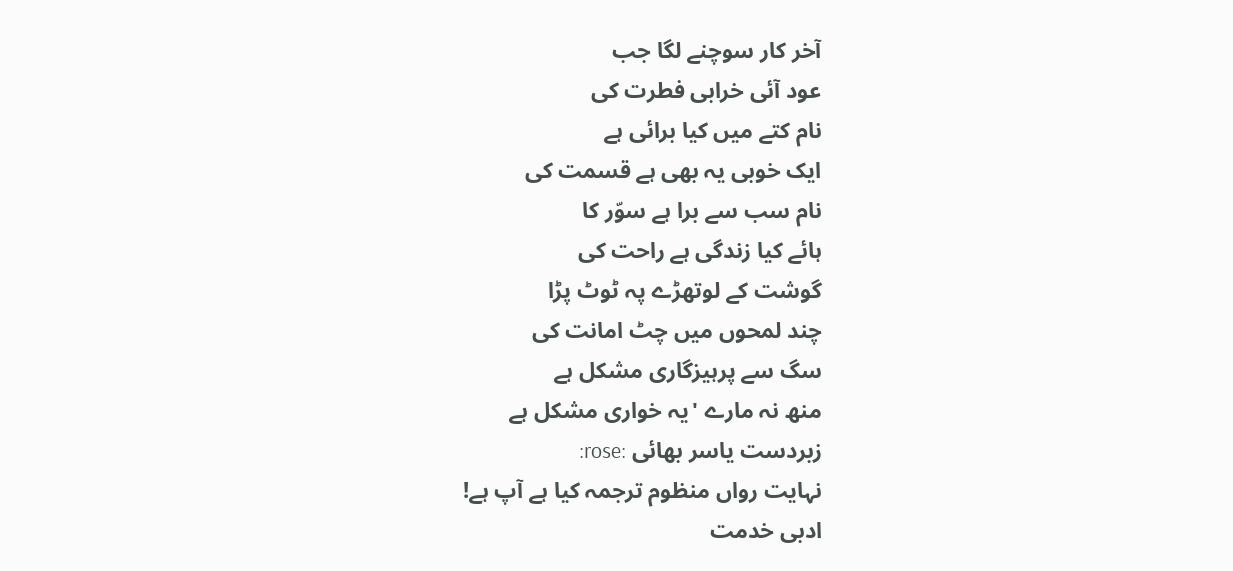آخر کار سوچنے لگا جب
عود آئی خرابی فطرت کی
نام کتے میں کیا برائی ہے
ایک خوبی یہ بھی ہے قسمت کی
نام سب سے برا ہے سوّر کا
ہائے کیا زندگی ہے راحت کی
گوشت کے لوتھڑے پہ ٹوٹ پڑا
چند لمحوں میں چٹ امانت کی
سگ سے پرہیزگاری مشکل ہے
منھ نہ مارے 'یہ خواری مشکل ہے
زبردست یاسر بھائی :rose:
نہایت رواں منظوم ترجمہ کیا ہے آپ ہے!
ادبی خدمت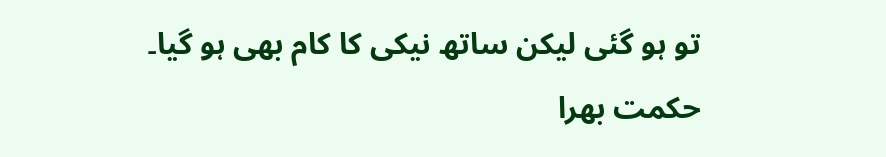تو ہو گئی لیکن ساتھ نیکی کا کام بھی ہو گیا۔
حکمت بھرا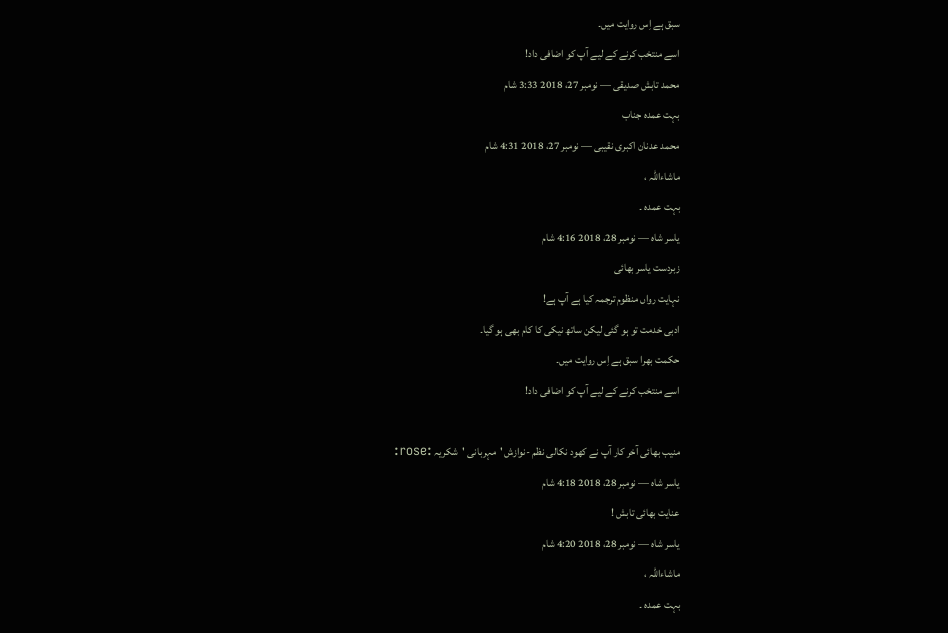سبق ہے اِس روایت میں۔
اسے منتخب کرنے کے لیے آپ کو اضافی داد!
محمد تابش صدیقی — نومبر 27، 2018 3:33 شام
بہت عمدہ جناب
محمد عدنان اکبری نقیبی — نومبر 27، 2018 4:31 شام
ماشاءاللہ ،
بہت عمدہ ۔
یاسر شاہ — نومبر 28، 2018 4:16 شام
زبردست یاسر بھائی
نہایت رواں منظوم ترجمہ کیا ہے آپ ہے!
ادبی خدمت تو ہو گئی لیکن ساتھ نیکی کا کام بھی ہو گیا۔
حکمت بھرا سبق ہے اِس روایت میں۔
اسے منتخب کرنے کے لیے آپ کو اضافی داد!

منیب بھائی آخر کار آپ نے کھود نکالی نظم -نوازش 'مہربانی 'شکریہ :rose:
یاسر شاہ — نومبر 28، 2018 4:18 شام
عنایت بھائی تابش !
یاسر شاہ — نومبر 28، 2018 4:20 شام
ماشاءاللہ ،
بہت عمدہ ۔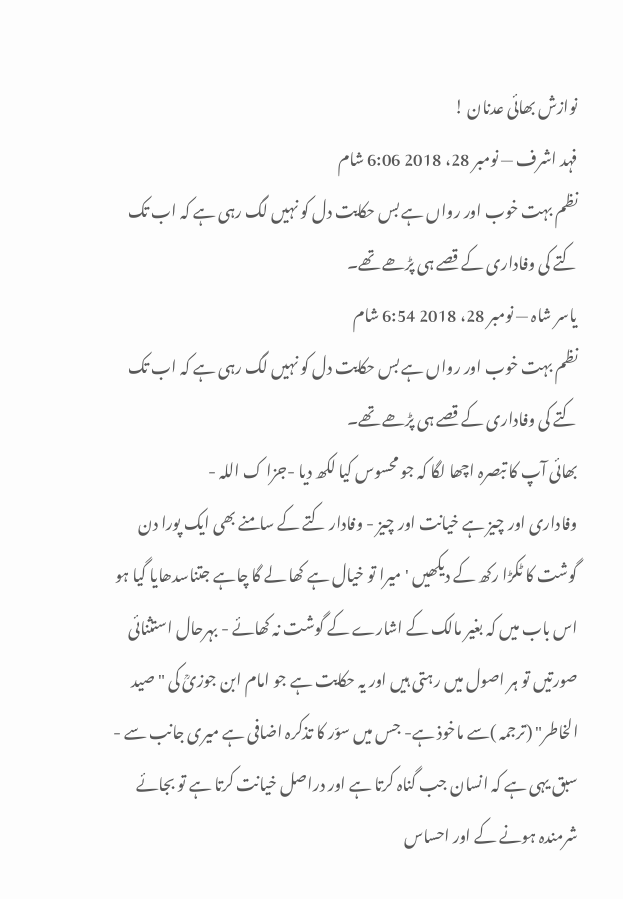نوازش بھائی عدنان !
فہد اشرف — نومبر 28، 2018 6:06 شام
نظم بہت خوب اور رواں ہے بس حکایت دل کو نہیں لگ رہی ہے کہ اب تک کتے کی وفاداری کے قصے ہی پڑھے تھے۔
یاسر شاہ — نومبر 28، 2018 6:54 شام
نظم بہت خوب اور رواں ہے بس حکایت دل کو نہیں لگ رہی ہے کہ اب تک کتے کی وفاداری کے قصے ہی پڑھے تھے۔
بھائی آپ کا تبصرہ اچھا لگا کہ جو محسوس کیا لکھ دیا -جزا ک اللہ -
وفاداری اور چیز ہے خیانت اور چیز - وفادار کتے کے سامنے بھی ایک پورا دن گوشت کا ٹکڑا رکھ کے دیکھیں 'میرا تو خیال ہے کھا لے گا چاہے جتناسدھایا گیا ہو اس باب میں کہ بغیر مالک کے اشارے کے گوشت نہ کھائے - بہرحال استثنائی صورتیں تو ہر اصول میں رہتی ہیں اور یہ حکایت ہے جو امام ابن جوزیؒ کی "صید الخاطر" (ترجمہ )سے ماخوذ ہے- جس میں سوّر کا تذکرہ اضافی ہے میری جانب سے -
سبق یہی ہے کہ انسان جب گناہ کرتا ہے اور دراصل خیانت کرتا ہے تو بجائے شرمندہ ہونے کے اور احساس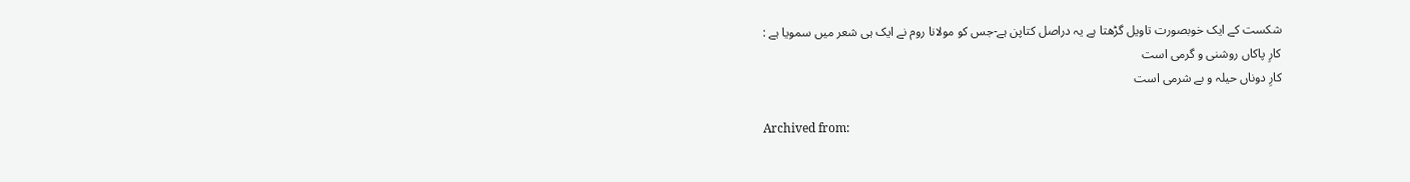شکست کے ایک خوبصورت تاویل گڑھتا ہے یہ دراصل کتاپن ہے-جس کو مولانا روم نے ایک ہی شعر میں سمویا ہے :
کارِ پاکاں روشنی و گرمی است
کارِ دوناں حیلہ و بے شرمی است

Archived from: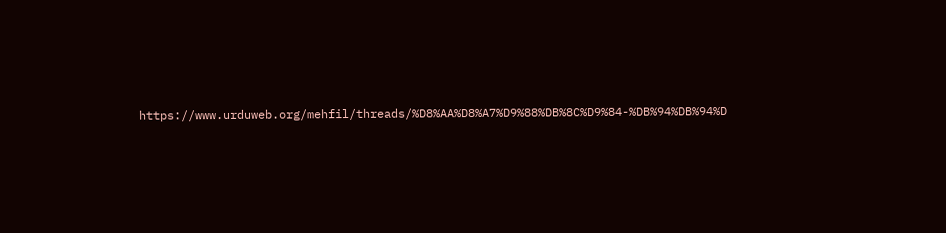https://www.urduweb.org/mehfil/threads/%D8%AA%D8%A7%D9%88%DB%8C%D9%84-%DB%94%DB%94%D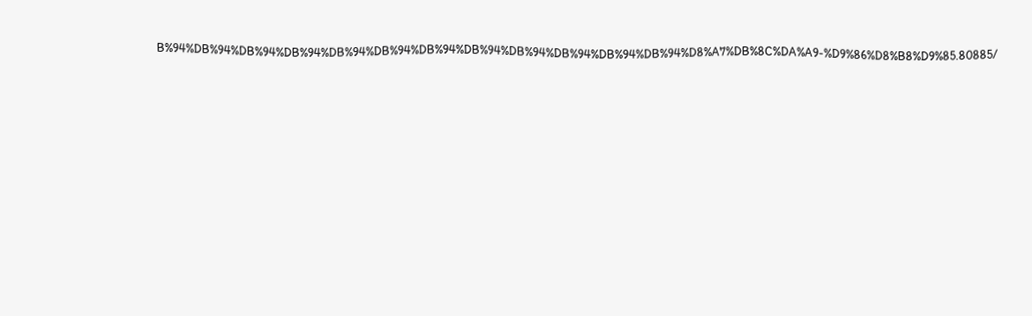B%94%DB%94%DB%94%DB%94%DB%94%DB%94%DB%94%DB%94%DB%94%DB%94%DB%94%DB%94%D8%A7%DB%8C%DA%A9-%D9%86%D8%B8%D9%85.80885/